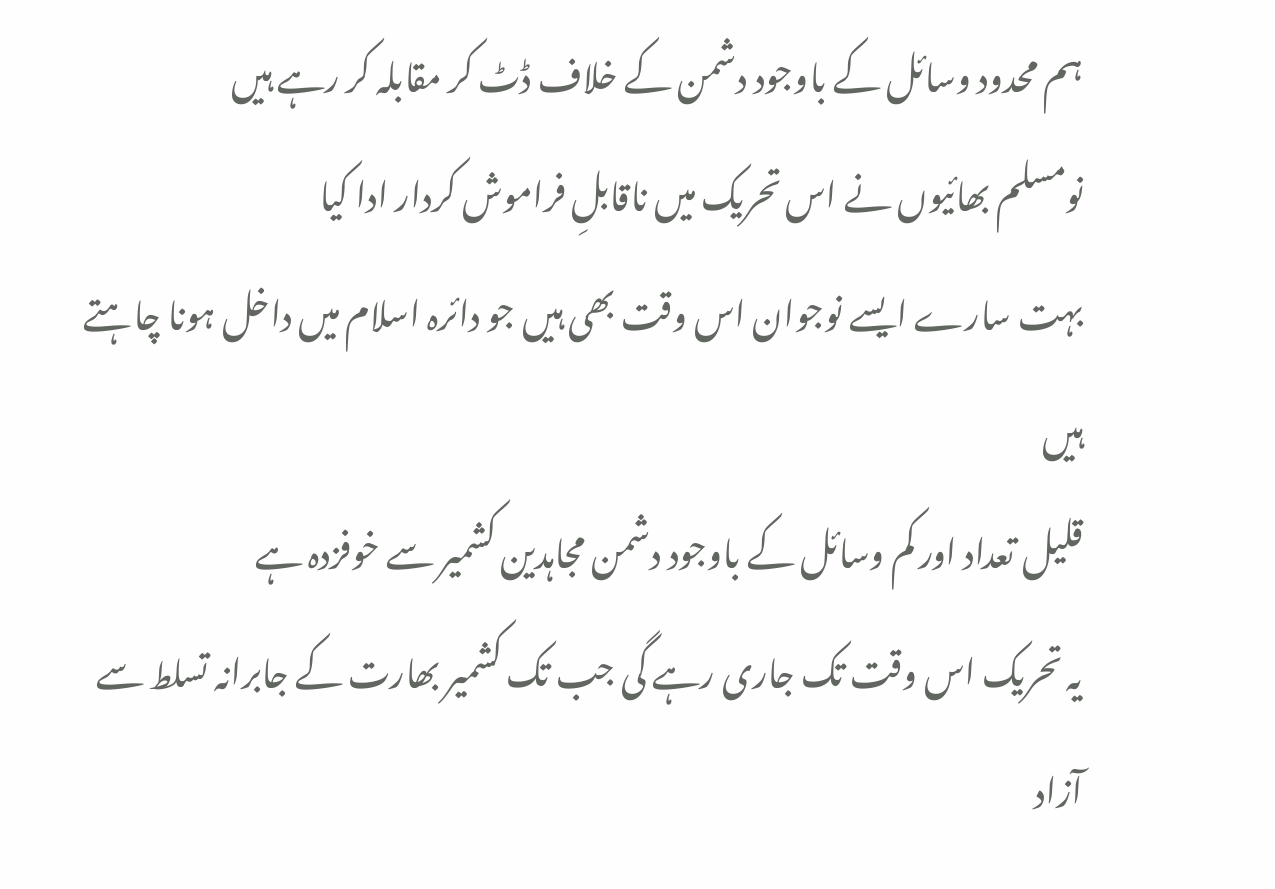ہم محدود وسائل کے باوجود دشمن کے خلاف ڈٹ کر مقابلہ کر رہے ہیں
نومسلم بھائیوں نے اس تحریک میں ناقابلِ فراموش کردار ادا کیا
بہت سارے ایسے نوجوان اس وقت بھی ہیں جو دائرہ اسلام میں داخل ہونا چاہتے ہیں
قلیل تعداد اور کم وسائل کے باوجود دشمن مجاہدین کشمیر سے خوفزدہ ہے
یہ تحریک اس وقت تک جاری رہے گی جب تک کشمیر بھارت کے جابرانہ تسلط سے آزاد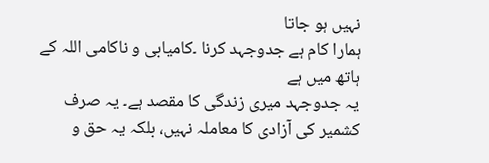نہیں ہو جاتا
ہمارا کام ہے جدوجہد کرنا ۔کامیابی و ناکامی اللہ کے ہاتھ میں ہے
یہ جدوجہد میری زندگی کا مقصد ہے۔ یہ صرف کشمیر کی آزادی کا معاملہ نہیں، بلکہ یہ حق و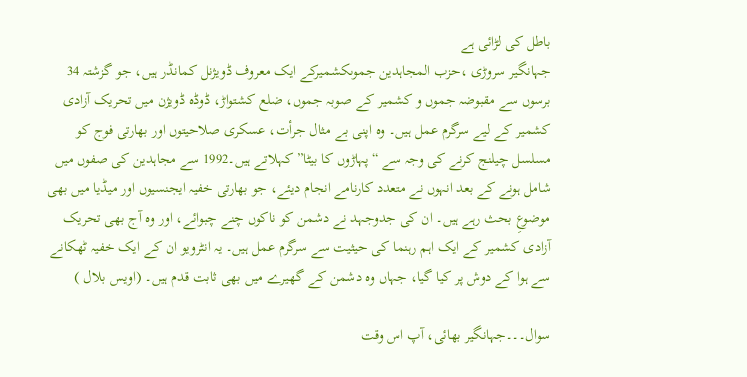باطل کی لڑائی ہے
جہانگیر سروڑی ،حزب المجاہدین جموںکشمیرکے ایک معروف ڈویژنل کمانڈر ہیں، جو گزشتہ 34 برسوں سے مقبوضہ جموں و کشمیر کے صوبہ جموں، ضلع کشتواڑ، ڈوڈہ ڈویژن میں تحریک آزادی کشمیر کے لیے سرگرم عمل ہیں۔ وہ اپنی بے مثال جرأت، عسکری صلاحیتوں اور بھارتی فوج کو مسلسل چیلنج کرنے کی وجہ سے “پہاڑوں کا بیٹا” کہلاتے ہیں۔1992 سے مجاہدین کی صفوں میں شامل ہونے کے بعد انہوں نے متعدد کارنامے انجام دیئے، جو بھارتی خفیہ ایجنسیوں اور میڈیا میں بھی موضوعِ بحث رہے ہیں۔ ان کی جدوجہد نے دشمن کو ناکوں چنے چبوائے، اور وہ آج بھی تحریک آزادی کشمیر کے ایک اہم رہنما کی حیثیت سے سرگرم عمل ہیں۔ یہ انٹرویو ان کے ایک خفیہ ٹھکانے سے ہوا کے دوش پر کیا گیا، جہاں وہ دشمن کے گھیرے میں بھی ثابت قدم ہیں۔ (اویس بلال )

سوال۔۔۔جہانگیر بھائی، آپ اس وقت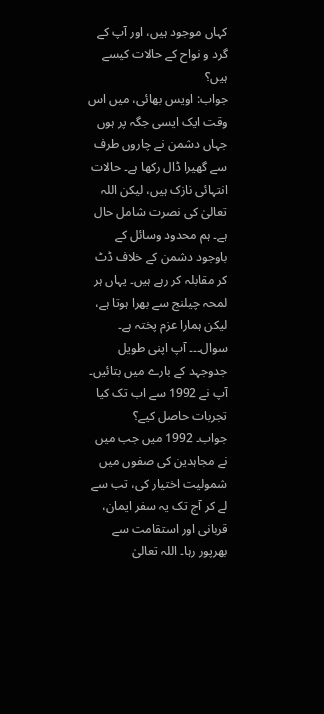کہاں موجود ہیں، اور آپ کے گرد و نواح کے حالات کیسے ہیں؟
جواب: اویس بھائی، میں اس وقت ایک ایسی جگہ پر ہوں جہاں دشمن نے چاروں طرف سے گھیرا ڈال رکھا ہے۔ حالات انتہائی نازک ہیں، لیکن اللہ تعالیٰ کی نصرت شامل حال ہے۔ ہم محدود وسائل کے باوجود دشمن کے خلاف ڈٹ کر مقابلہ کر رہے ہیں۔ یہاں ہر لمحہ چیلنج سے بھرا ہوتا ہے، لیکن ہمارا عزم پختہ ہے۔
سوال۔۔۔ آپ اپنی طویل جدوجہد کے بارے میں بتائیں۔ آپ نے 1992 سے اب تک کیا تجربات حاصل کیے؟
جواب۔ 1992 میں جب میں نے مجاہدین کی صفوں میں شمولیت اختیار کی، تب سے لے کر آج تک یہ سفر ایمان، قربانی اور استقامت سے بھرپور رہا۔ اللہ تعالیٰ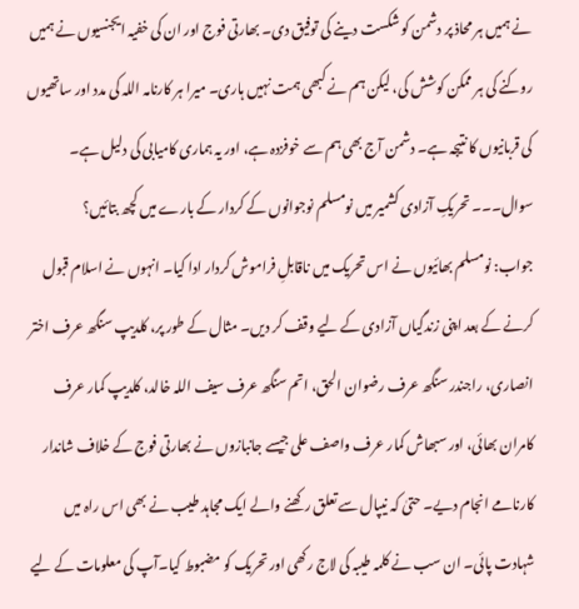نے ہمیں ہر محاذ پر دشمن کو شکست دینے کی توفیق دی۔ بھارتی فوج اور ان کی خفیہ ایجنسیوں نے ہمیں روکنے کی ہر ممکن کوشش کی، لیکن ہم نے کبھی ہمت نہیں ہاری۔ میرا ہر کارنامہ اللہ کی مدد اور ساتھیوں کی قربانیوں کا نتیجہ ہے۔ دشمن آج بھی ہم سے خوفزدہ ہے، اور یہ ہماری کامیابی کی دلیل ہے۔
سوال۔۔۔ تحریکِ آزادی کشمیر میں نومسلم نوجوانوں کے کردار کے بارے میں کچھ بتائیں؟
جواب: نومسلم بھائیوں نے اس تحریک میں ناقابلِ فراموش کردار ادا کیا۔ انہوں نے اسلام قبول کرنے کے بعد اپنی زندگیاں آزادی کے لیے وقف کر دیں۔ مثال کے طور پر، کلدیپ سنگھ عرف اختر انصاری، راجندر سنگھ عرف رضوان الحق، اتم سنگھ عرف سیف اللہ خالد، کلدیپ کمار عرف کامران بھائی، اور سبھاش کمار عرف واصف علی جیسے جانبازوں نے بھارتی فوج کے خلاف شاندار کارنامے انجام دیے۔ حتیٰ کہ نیپال سے تعلق رکھنے والے ایک مجاہد طیب نے بھی اس راہ میں شہادت پائی۔ ان سب نے کلمہ طیبہ کی لاج رکھی اور تحریک کو مضبوط کیا۔آپ کی معلومات کے لیے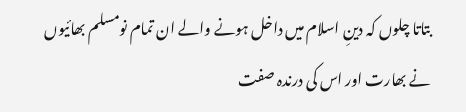بتاتا چلوں کہ دینِ اسلام میں داخل ہونے والے ان تمام نومسلم بھائیوں نے بھارت اور اس کی درندہ صفت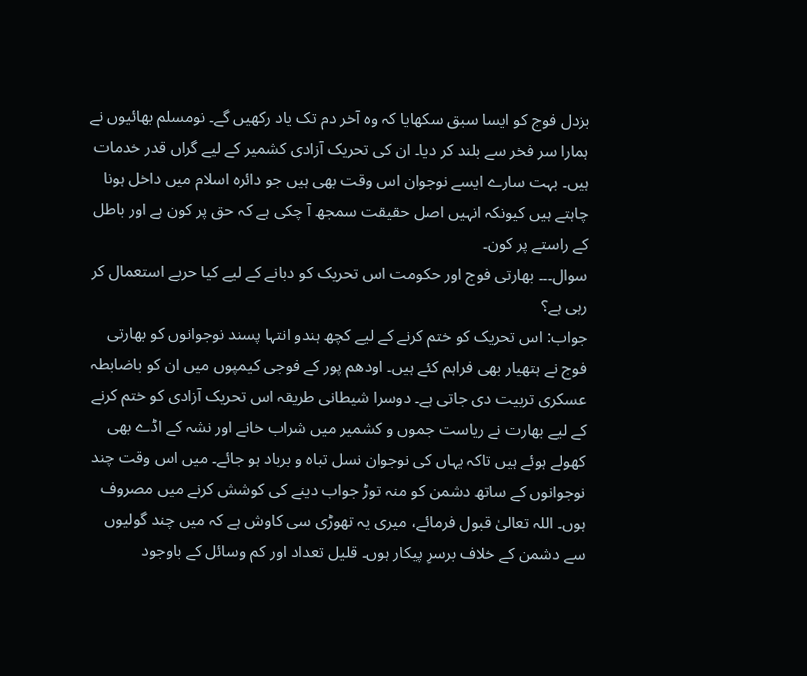بزدل فوج کو ایسا سبق سکھایا کہ وہ آخر دم تک یاد رکھیں گے۔ نومسلم بھائیوں نے ہمارا سر فخر سے بلند کر دیا۔ ان کی تحریک آزادی کشمیر کے لیے گراں قدر خدمات ہیں۔ بہت سارے ایسے نوجوان اس وقت بھی ہیں جو دائرہ اسلام میں داخل ہونا چاہتے ہیں کیونکہ انہیں اصل حقیقت سمجھ آ چکی ہے کہ حق پر کون ہے اور باطل کے راستے پر کون۔
سوال۔۔۔ بھارتی فوج اور حکومت اس تحریک کو دبانے کے لیے کیا حربے استعمال کر رہی ہے؟
جواب: اس تحریک کو ختم کرنے کے لیے کچھ ہندو انتہا پسند نوجوانوں کو بھارتی فوج نے ہتھیار بھی فراہم کئے ہیں۔ اودھم پور کے فوجی کیمپوں میں ان کو باضابطہ عسکری تربیت دی جاتی ہے۔ دوسرا شیطانی طریقہ اس تحریک آزادی کو ختم کرنے کے لیے بھارت نے ریاست جموں و کشمیر میں شراب خانے اور نشہ کے اڈے بھی کھولے ہوئے ہیں تاکہ یہاں کی نوجوان نسل تباہ و برباد ہو جائے۔ میں اس وقت چند نوجوانوں کے ساتھ دشمن کو منہ توڑ جواب دینے کی کوشش کرنے میں مصروف ہوں۔ اللہ تعالیٰ قبول فرمائے، میری یہ تھوڑی سی کاوش ہے کہ میں چند گولیوں سے دشمن کے خلاف برسرِ پیکار ہوں۔ قلیل تعداد اور کم وسائل کے باوجود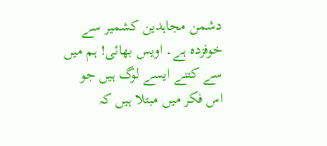دشمن مجاہدین کشمیر سے خوفزدہ ہے۔ اویس بھائی! ہم میں سے کتنے ایسے لوگ ہیں جو اس فکر میں مبتلا ہیں کہ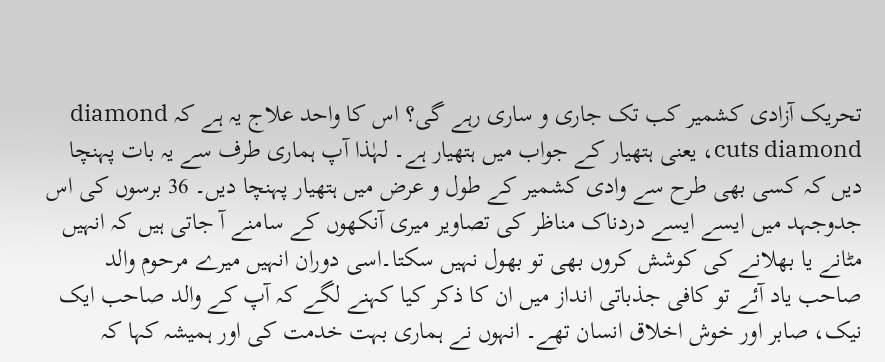تحریک آزادی کشمیر کب تک جاری و ساری رہے گی؟ اس کا واحد علاج یہ ہے کہ diamond cuts diamond، یعنی ہتھیار کے جواب میں ہتھیار ہے۔ لہٰذا آپ ہماری طرف سے یہ بات پہنچا دیں کہ کسی بھی طرح سے وادی کشمیر کے طول و عرض میں ہتھیار پہنچا دیں۔ 36 برسوں کی اس جدوجہد میں ایسے ایسے دردناک مناظر کی تصاویر میری آنکھوں کے سامنے آ جاتی ہیں کہ انہیں مٹانے یا بھلانے کی کوشش کروں بھی تو بھول نہیں سکتا۔اسی دوران انہیں میرے مرحوم والد صاحب یاد آئے تو کافی جذباتی انداز میں ان کا ذکر کیا کہنے لگے کہ آپ کے والد صاحب ایک نیک، صابر اور خوش اخلاق انسان تھے۔ انہوں نے ہماری بہت خدمت کی اور ہمیشہ کہا کہ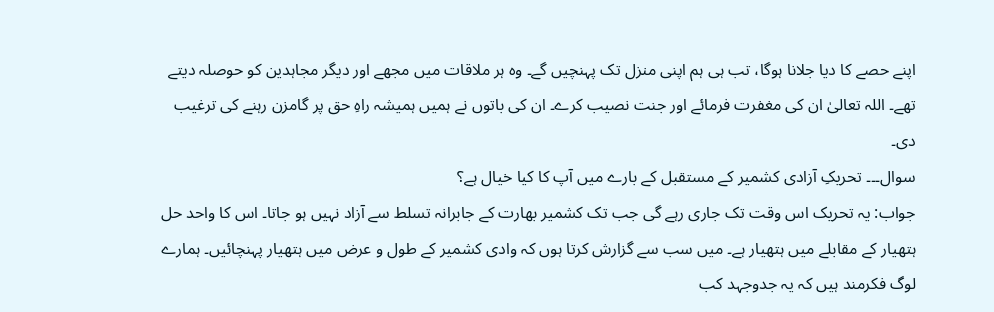اپنے حصے کا دیا جلانا ہوگا، تب ہی ہم اپنی منزل تک پہنچیں گے۔ وہ ہر ملاقات میں مجھے اور دیگر مجاہدین کو حوصلہ دیتے تھے۔ اللہ تعالیٰ ان کی مغفرت فرمائے اور جنت نصیب کرے۔ ان کی باتوں نے ہمیں ہمیشہ راہِ حق پر گامزن رہنے کی ترغیب دی۔
سوال۔۔۔ تحریکِ آزادی کشمیر کے مستقبل کے بارے میں آپ کا کیا خیال ہے؟
جواب: یہ تحریک اس وقت تک جاری رہے گی جب تک کشمیر بھارت کے جابرانہ تسلط سے آزاد نہیں ہو جاتا۔ اس کا واحد حل ہتھیار کے مقابلے میں ہتھیار ہے۔ میں سب سے گزارش کرتا ہوں کہ وادی کشمیر کے طول و عرض میں ہتھیار پہنچائیں۔ ہمارے لوگ فکرمند ہیں کہ یہ جدوجہد کب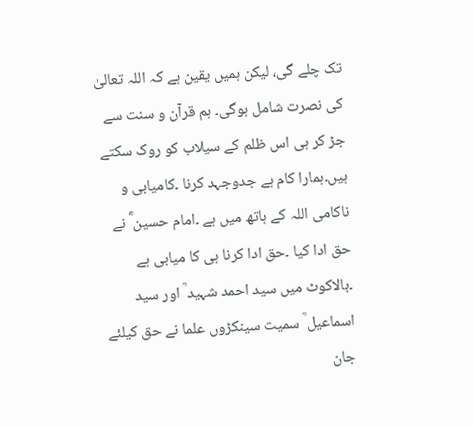تک چلے گی، لیکن ہمیں یقین ہے کہ اللہ تعالیٰ کی نصرت شامل ہوگی۔ ہم قرآن و سنت سے جڑ کر ہی اس ظلم کے سیلاب کو روک سکتے ہیں۔ہمارا کام ہے جدوجہد کرنا ۔کامیابی و ناکامی اللہ کے ہاتھ میں ہے ۔امام حسین ؓ نے حق ادا کیا ۔حق ادا کرنا ہی کا میابی ہے ۔بالاکوٹ میں سید احمد شہید ؒ اور سید اسماعیل ؒ سمیت سینکڑوں علما نے حق کیلئے جان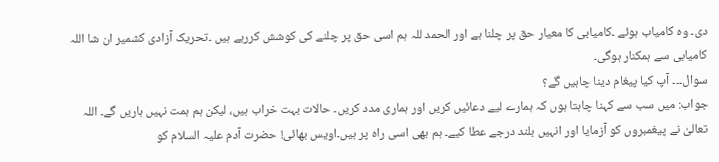دی۔ وہ کامیاب ہوئے ۔کامیابی کا معیار حق پر چلنا ہے اور الحمد للہ ہم اسی حق پر چلنے کی کوشش کررہے ہیں ۔تحریک آزادی کشمیر ان شا اللہ کامیابی سے ہمکنار ہوگی۔
سوال۔۔۔ آپ کیا پیغام دینا چاہیں گے؟
جواب: میں سب سے کہنا چاہتا ہوں کہ ہمارے لیے دعائیں کریں اور ہماری مدد کریں۔ حالات بہت خراب ہیں، لیکن ہم ہمت نہیں ہاریں گے۔ اللہ تعالیٰ نے پیغمبروں کو آزمایا اور انہیں بلند درجے عطا کیے۔ ہم بھی اسی راہ پر ہیں۔اویس بھائی! حضرت آدم علیہ السلام کو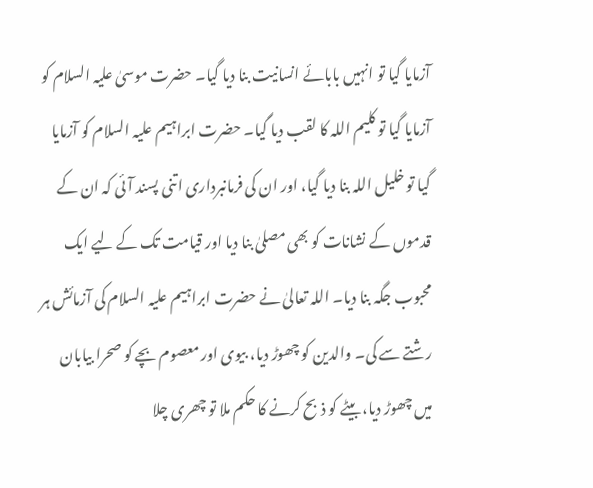آزمایا گیا تو انہیں بابائے انسانیت بنا دیا گیا۔ حضرت موسیٰ علیہ السلام کو آزمایا گیا تو کلیم اللہ کا لقب دیا گیا۔ حضرت ابراہیم علیہ السلام کو آزمایا گیا تو خلیل اللہ بنا دیا گیا، اور ان کی فرمانبرداری اتنی پسند آئی کہ ان کے قدموں کے نشانات کو بھی مصلیٰ بنا دیا اور قیامت تک کے لیے ایک محبوب جگہ بنا دیا۔ اللہ تعالیٰ نے حضرت ابراہیم علیہ السلام کی آزمائش ہر رشتے سے کی۔ والدین کو چھوڑ دیا، بیوی اور معصوم بچے کو صحرا بیابان میں چھوڑ دیا، بیٹے کو ذبح کرنے کا حکم ملا تو چھری چلا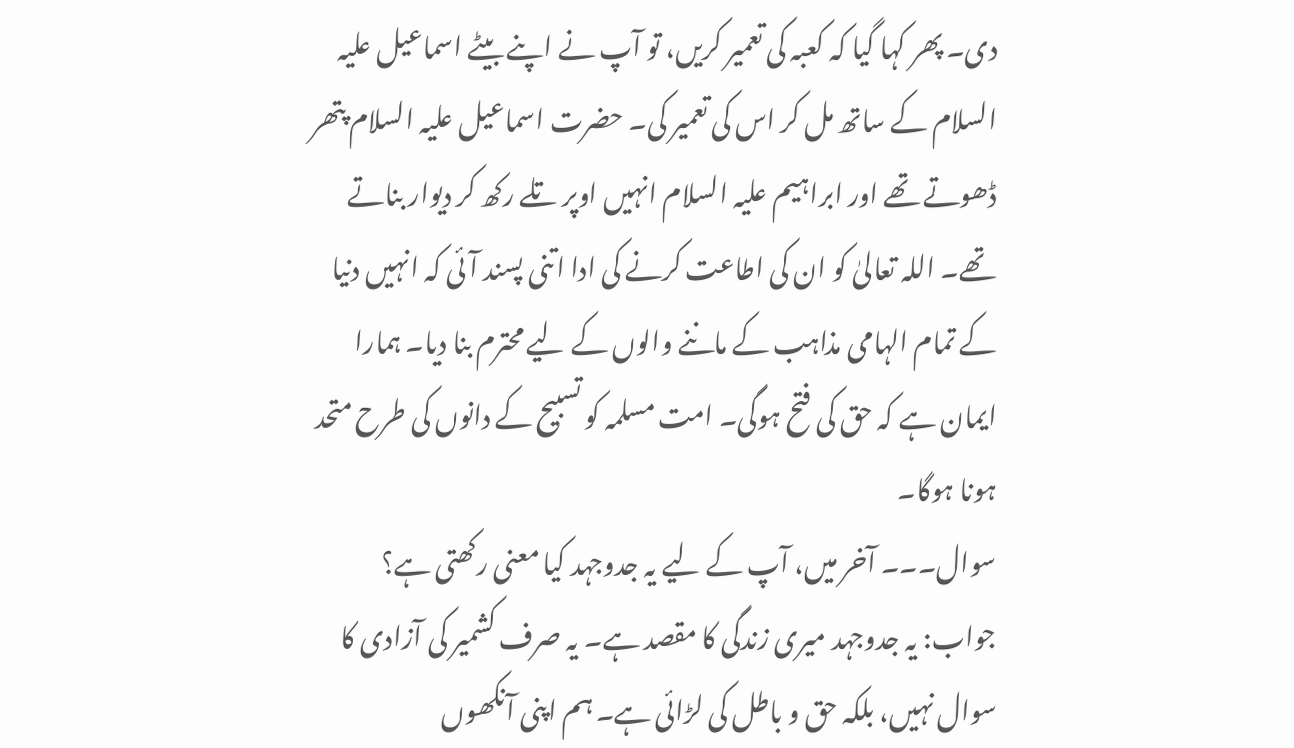دی۔ پھر کہا گیا کہ کعبہ کی تعمیر کریں، تو آپ نے اپنے بیٹے اسماعیل علیہ السلام کے ساتھ مل کر اس کی تعمیر کی۔ حضرت اسماعیل علیہ السلام پتھر ڈھوتے تھے اور ابراہیم علیہ السلام انہیں اوپر تلے رکھ کر دیوار بناتے تھے۔ اللہ تعالیٰ کو ان کی اطاعت کرنے کی ادا اتنی پسند آئی کہ انہیں دنیا کے تمام الہامی مذاہب کے ماننے والوں کے لیے محترم بنا دیا۔ ہمارا ایمان ہے کہ حق کی فتح ہوگی۔ امت مسلمہ کو تسبیح کے دانوں کی طرح متحد ہونا ہوگا۔
سوال۔۔۔ آخر میں، آپ کے لیے یہ جدوجہد کیا معنی رکھتی ہے؟
جواب: یہ جدوجہد میری زندگی کا مقصد ہے۔ یہ صرف کشمیر کی آزادی کا سوال نہیں، بلکہ حق و باطل کی لڑائی ہے۔ ہم اپنی آنکھوں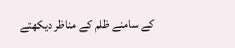کے سامنے ظلم کے مناظر دیکھتے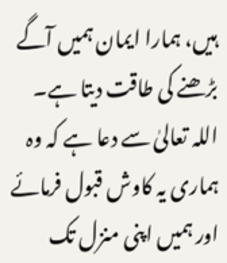ہیں، ہمارا ایمان ہمیں آگے بڑھنے کی طاقت دیتا ہے۔ اللہ تعالیٰ سے دعا ہے کہ وہ ہماری یہ کاوش قبول فرمائے اور ہمیں اپنی منزل تک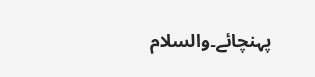پہنچائے۔والسلام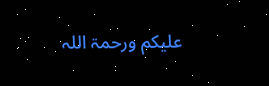علیکم ورحمۃ اللہ